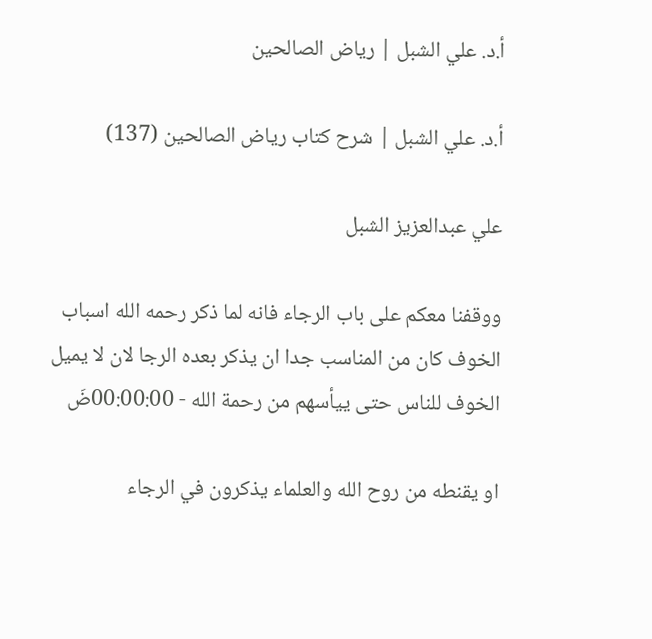أ.د. علي الشبل | رياض الصالحين

أ.د. علي الشبل | شرح كتاب رياض الصالحين (137)

علي عبدالعزيز الشبل

ووقفنا معكم على باب الرجاء فانه لما ذكر رحمه الله اسباب الخوف كان من المناسب جدا ان يذكر بعده الرجا لان لا يميل الخوف للناس حتى ييأسهم من رحمة الله - 00:00:00ضَ

او يقنطه من روح الله والعلماء يذكرون في الرجاء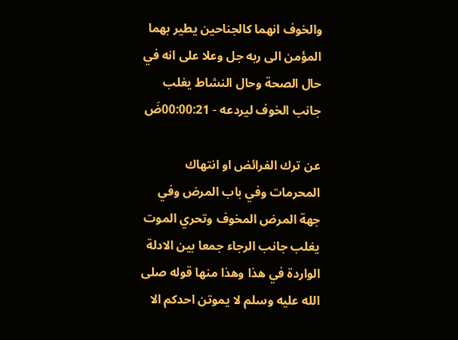والخوف انهما كالجناحين يطير بهما المؤمن الى ربه جل وعلا على انه في حال الصحة وحال النشاط يغلب جانب الخوف ليردعه - 00:00:21ضَ

عن ترك الفرائض او انتهاك المحرمات وفي باب المرض وفي جهة المرض المخوف وتحري الموت يغلب جانب الرجاء جمعا بين الادلة الواردة في هذا وهذا منها قوله صلى الله عليه وسلم لا يموتن احدكم الا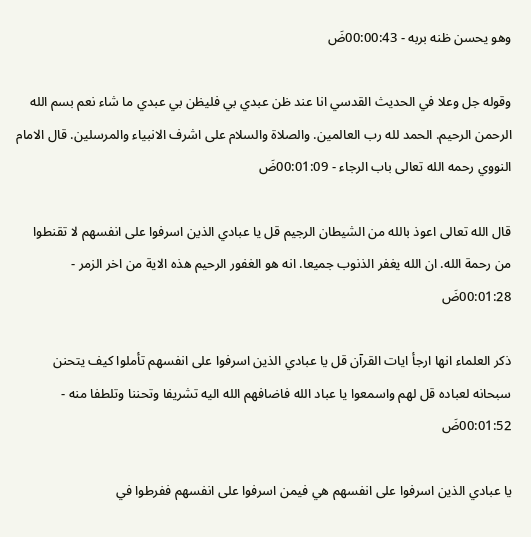وهو يحسن ظنه بربه - 00:00:43ضَ

وقوله جل وعلا في الحديث القدسي انا عند ظن عبدي بي فليظن بي عبدي ما شاء نعم بسم الله الرحمن الرحيم. الحمد لله رب العالمين. والصلاة والسلام على اشرف الانبياء والمرسلين. قال الامام النووي رحمه الله تعالى باب الرجاء - 00:01:09ضَ

قال الله تعالى اعوذ بالله من الشيطان الرجيم قل يا عبادي الذين اسرفوا على انفسهم لا تقنطوا من رحمة الله. ان الله يغفر الذنوب جميعا. انه هو الغفور الرحيم هذه الاية من اخر الزمر - 00:01:28ضَ

ذكر العلماء انها ارجأ ايات القرآن قل يا عبادي الذين اسرفوا على انفسهم تأملوا كيف يتحنن سبحانه لعباده قل لهم واسمعوا يا عباد الله فاضافهم الله اليه تشريفا وتحننا وتلطفا منه - 00:01:52ضَ

يا عبادي الذين اسرفوا على انفسهم هي فيمن اسرفوا على انفسهم ففرطوا في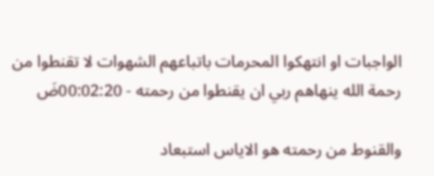الواجبات او انتهكوا المحرمات باتباعهم الشهوات لا تقنطوا من رحمة الله ينهاهم ربي ان يقنطوا من رحمته - 00:02:20ضَ

والقنوط من رحمته هو الاياس استبعاد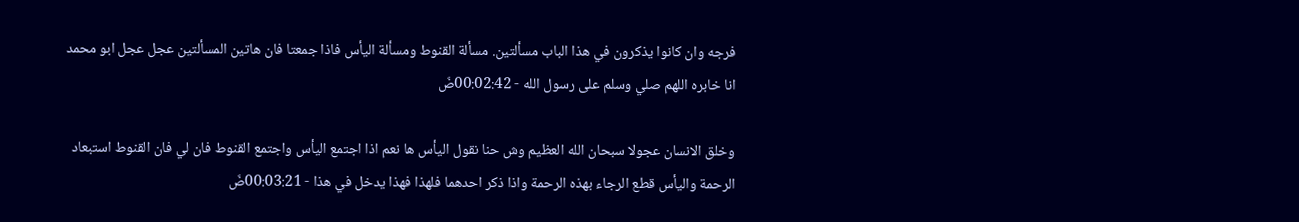فرجه وان كانوا يذكرون في هذا الباب مسألتين. مسألة القنوط ومسألة اليأس فاذا جمعتا فان هاتين المسألتين عجل عجل ابو محمد انا خابره اللهم صلي وسلم على رسول الله - 00:02:42ضَ

وخلق الانسان عجولا سبحان الله العظيم وش حنا نقول اليأس ها نعم اذا اجتمع اليأس واجتمع القنوط فان لي فان القنوط استبعاد الرحمة واليأس قطع الرجاء بهذه الرحمة واذا ذكر احدهما فلهذا فهذا يدخل في هذا - 00:03:21ضَ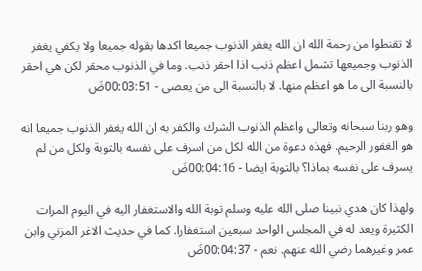لا تقنطوا من رحمة الله ان الله يغفر الذنوب جميعا اكدها بقوله جميعا ولا يكفي يغفر الذنوب وجميعها تشمل اعظم ذنب اذا احقر ذنب. وما في الذنوب محقر لكن هي احقر بالنسبة الى ما هو اعظم منها. لا بالنسبة الى من يعصى - 00:03:51ضَ

وهو ربنا سبحانه وتعالى واعظم الذنوب الشرك والكفر به ان الله يغفر الذنوب جميعا انه هو الغفور الرحيم. فهذه دعوة من الله لكل من اسرف على نفسه بالتوبة ولكل من لم يسرف على نفسه بماذا؟ بالتوبة ايضا - 00:04:16ضَ

ولهذا كان هدي نبينا صلى الله عليه وسلم توبة الله والاستغفار اليه في اليوم المرات الكثيرة ويعد له في المجلس الواحد سبعين استغفارا. كما في حديث الاغر المزني وابن عمر وغيرهما رضي الله عنهم. نعم - 00:04:37ضَ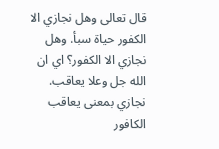قال تعالى وهل نجازي الا الكفور حياة سبأ. وهل نجازي الا الكفور؟ اي ان الله جل وعلا يعاقب. نجازي بمعنى يعاقب الكافور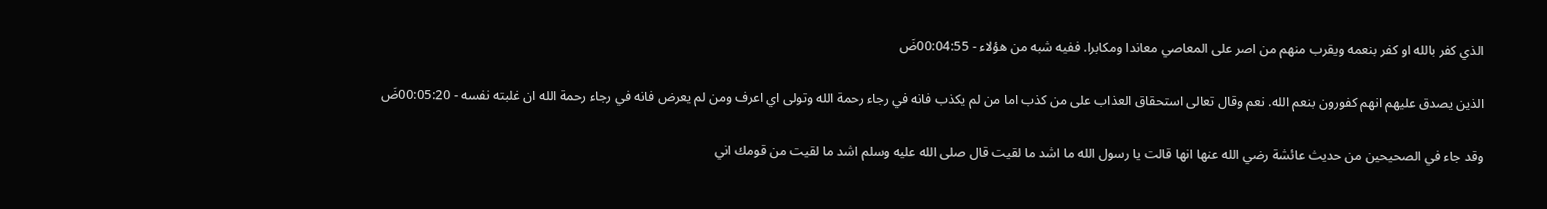الذي كفر بالله او كفر بنعمه ويقرب منهم من اصر على المعاصي معاندا ومكابرا. ففيه شبه من هؤلاء - 00:04:55ضَ

الذين يصدق عليهم انهم كفورون بنعم الله. نعم وقال تعالى استحقاق العذاب على من كذب اما من لم يكذب فانه في رجاء رحمة الله وتولى اي اعرف ومن لم يعرض فانه في رجاء رحمة الله ان غلبته نفسه - 00:05:20ضَ

وقد جاء في الصحيحين من حديث عائشة رضي الله عنها انها قالت يا رسول الله ما اشد ما لقيت قال صلى الله عليه وسلم اشد ما لقيت من قومك اني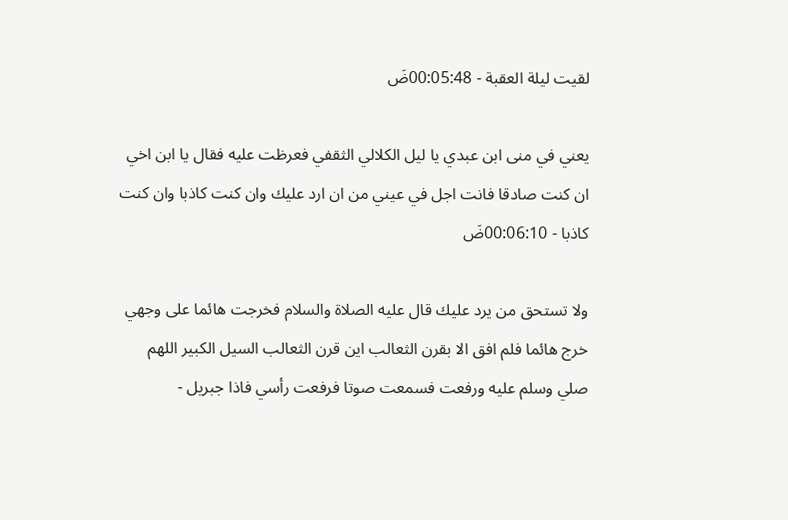لقيت ليلة العقبة - 00:05:48ضَ

يعني في منى ابن عبدي يا ليل الكلالي الثقفي فعرظت عليه فقال يا ابن اخي ان كنت صادقا فانت اجل في عيني من ان ارد عليك وان كنت كاذبا وان كنت كاذبا - 00:06:10ضَ

ولا تستحق من يرد عليك قال عليه الصلاة والسلام فخرجت هائما على وجهي خرج هائما فلم افق الا بقرن الثعالب اين قرن الثعالب السيل الكبير اللهم صلي وسلم عليه ورفعت فسمعت صوتا فرفعت رأسي فاذا جبريل -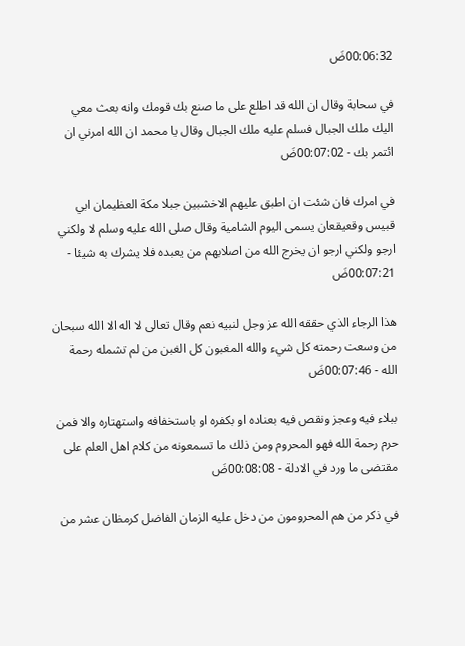00:06:32ضَ

في سحابة وقال ان الله قد اطلع على ما صنع بك قومك وانه بعث معي اليك ملك الجبال فسلم عليه ملك الجبال وقال يا محمد ان الله امرني ان ائتمر بك - 00:07:02ضَ

في امرك فان شئت ان اطبق عليهم الاخشبين جبلا مكة العظيمان ابي قبيس وقعيقعان يسمى اليوم الشامية وقال صلى الله عليه وسلم لا ولكني ارجو ولكني ارجو ان يخرج الله من اصلابهم من يعبده فلا يشرك به شيئا - 00:07:21ضَ

هذا الرجاء الذي حققه الله عز وجل لنبيه نعم وقال تعالى لا اله الا الله سبحان من وسعت رحمته كل شيء والله المغبون كل الغبن من لم تشمله رحمة الله - 00:07:46ضَ

ببلاء فيه وعجز ونقص فيه بعناده او بكفره او باستخفافه واستهتاره والا فمن حرم رحمة الله فهو المحروم ومن ذلك ما تسمعونه من كلام اهل العلم على مقتضى ما ورد في الادلة - 00:08:08ضَ

في ذكر من هم المحرومون من دخل عليه الزمان الفاضل كرمظان عشر من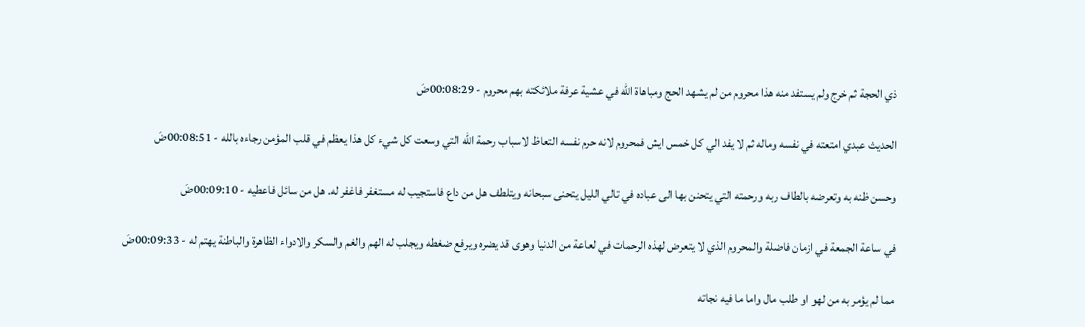ذي الحجة ثم خرج ولم يستفد منه هذا محروم من لم يشهد الحج ومباهاة الله في عشية عرفة ملائكته بهم محروم - 00:08:29ضَ

الحديث عبدي امتعته في نفسه وماله ثم لا يفد الي كل خمس ايش فمحروم لانه حرم نفسه التعاظ لاسباب رحمة الله التي وسعت كل شيء كل هذا يعظم في قلب المؤمن رجاءه بالله - 00:08:51ضَ

وحسن ظنه به وتعرضه بالطاف ربه ورحمته التي يتحنن بها الى عباده في تالي الليل يتحنى سبحانه ويتلطف هل من داع فاستجيب له مستغفر فاغفر له. هل من سائل فاعطيه - 00:09:10ضَ

في ساعة الجمعة في ازمان فاضلة والمحروم الذي لا يتعرض لهذه الرحمات في لعاعة من الدنيا وهوى قد يضره ويرفع ضغطه ويجلب له الهم والغم والسكر والادواء الظاهرة والباطنة يهتم له - 00:09:33ضَ

مما لم يؤمر به من لهو او طلب مال واما ما فيه نجاته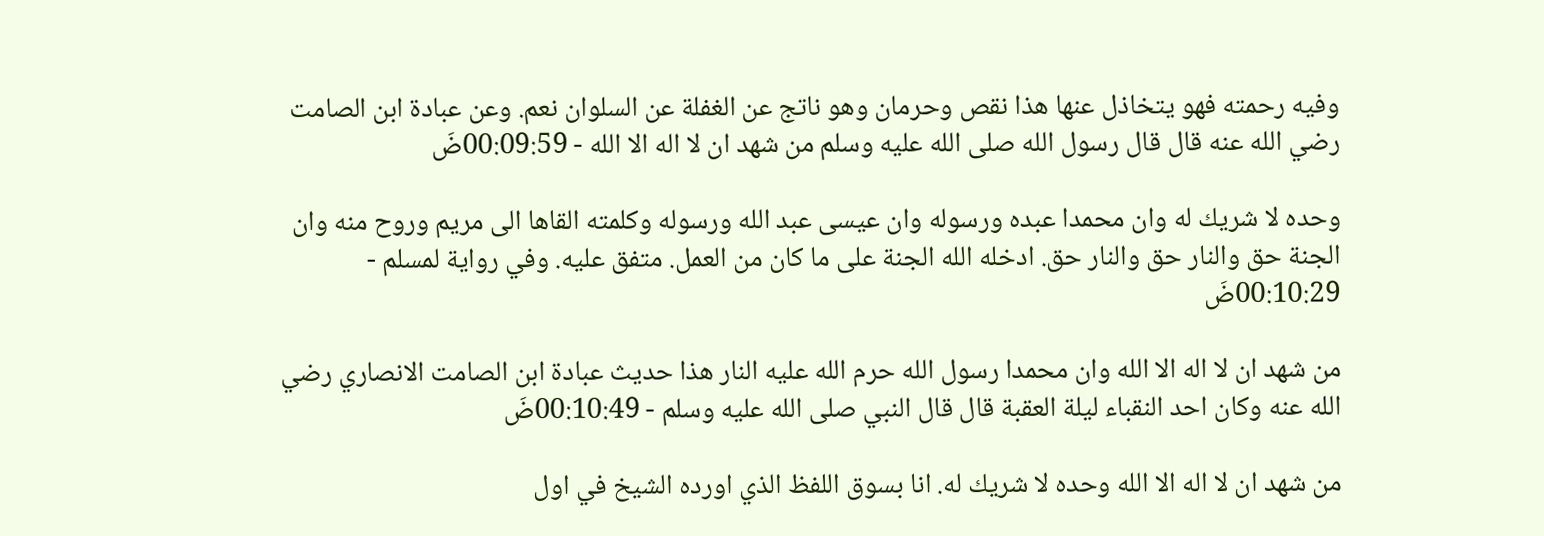وفيه رحمته فهو يتخاذل عنها هذا نقص وحرمان وهو ناتج عن الغفلة عن السلوان نعم. وعن عبادة ابن الصامت رضي الله عنه قال قال رسول الله صلى الله عليه وسلم من شهد ان لا اله الا الله - 00:09:59ضَ

وحده لا شريك له وان محمدا عبده ورسوله وان عيسى عبد الله ورسوله وكلمته القاها الى مريم وروح منه وان الجنة حق والنار حق والنار حق. ادخله الله الجنة على ما كان من العمل. متفق عليه. وفي رواية لمسلم - 00:10:29ضَ

من شهد ان لا اله الا الله وان محمدا رسول الله حرم الله عليه النار هذا حديث عبادة ابن الصامت الانصاري رضي الله عنه وكان احد النقباء ليلة العقبة قال قال النبي صلى الله عليه وسلم - 00:10:49ضَ

من شهد ان لا اله الا الله وحده لا شريك له. انا بسوق اللفظ الذي اورده الشيخ في اول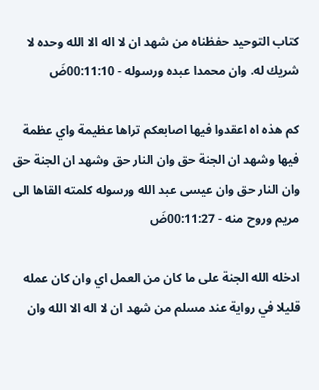كتاب التوحيد حفظناه من شهد ان لا اله الا الله وحده لا شريك له. وان محمدا عبده ورسوله - 00:11:10ضَ

كم هذه اه اعقدوا فيها اصابعكم تراها عظيمة واي عظمة فيها وشهد ان الجنة حق وان النار حق وشهد ان الجنة حق وان النار حق وان عيسى عبد الله ورسوله كلمته القاها الى مريم وروح منه - 00:11:27ضَ

ادخله الله الجنة على ما كان من العمل اي وان كان عمله قليلا في رواية عند مسلم من شهد ان لا اله الا الله وان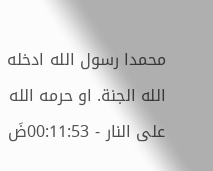محمدا رسول الله ادخله الله الجنة. او حرمه الله على النار - 00:11:53ضَ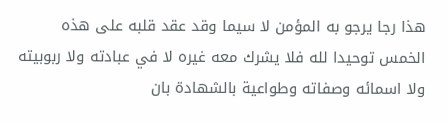هذا رجا يرجو به المؤمن لا سيما وقد عقد قلبه على هذه الخمس توحيدا لله فلا يشرك معه غيره لا في عبادته ولا ربوبيته ولا اسمائه وصفاته وطواعية بالشهادة بان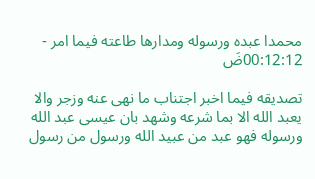محمدا عبده ورسوله ومدارها طاعته فيما امر - 00:12:12ضَ

تصديقه فيما اخبر اجتناب ما نهى عنه وزجر والا يعبد الله الا بما شرعه وشهد بان عيسى عبد الله ورسوله فهو عبد من عبيد الله ورسول من رسول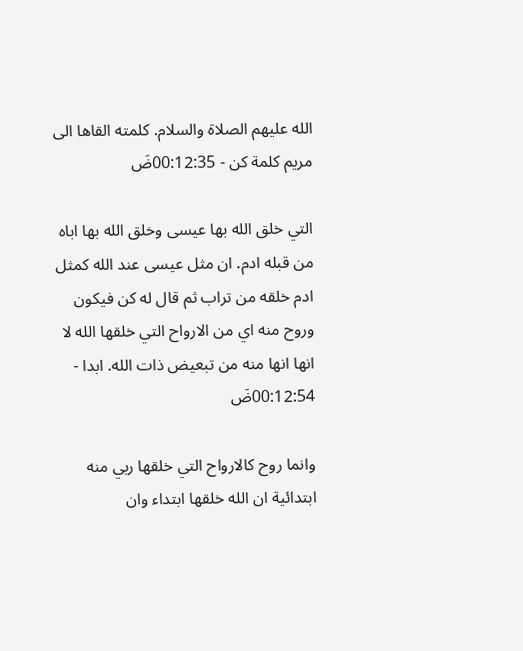الله عليهم الصلاة والسلام. كلمته القاها الى مريم كلمة كن - 00:12:35ضَ

التي خلق الله بها عيسى وخلق الله بها اباه من قبله ادم. ان مثل عيسى عند الله كمثل ادم خلقه من تراب ثم قال له كن فيكون وروح منه اي من الارواح التي خلقها الله لا انها انها منه من تبعيض ذات الله. ابدا - 00:12:54ضَ

وانما روح كالارواح التي خلقها ربي منه ابتدائية ان الله خلقها ابتداء وان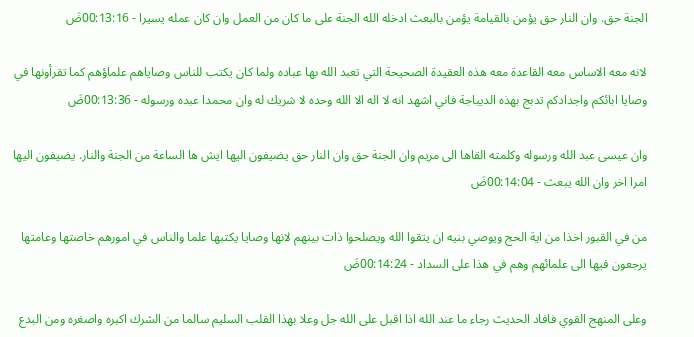الجنة حق. وان النار حق يؤمن بالقيامة يؤمن بالبعث ادخله الله الجنة على ما كان من العمل وان كان عمله يسيرا - 00:13:16ضَ

لانه معه الاساس معه القاعدة معه هذه العقيدة الصحيحة التي تعبد الله بها عباده ولما كان يكتب للناس وصاياهم علماؤهم كما تقرأونها في وصايا ابائكم واجدادكم تدبج بهذه الديباجة فاني اشهد انه لا اله الا الله وحده لا شريك له وان محمدا عبده ورسوله - 00:13:36ضَ

وان عيسى عبد الله ورسوله وكلمته القاها الى مريم وان الجنة حق وان النار حق يضيفون اليها ايش ها الساعة من الجنة والنار. يضيفون اليها امرا اخر وان الله يبعث - 00:14:04ضَ

من في القبور اخذا من اية الحج ويوصي بنيه ان يتقوا الله ويصلحوا ذات بينهم لانها وصايا يكتبها علما والناس في امورهم خاصتها وعامتها يرجعون فيها الى علمائهم وهم في هذا على السداد - 00:14:24ضَ

وعلى المنهج القوي فافاد الحديث رجاء ما عند الله اذا اقبل على الله جل وعلا بهذا القلب السليم سالما من الشرك اكبره واصغره ومن البدع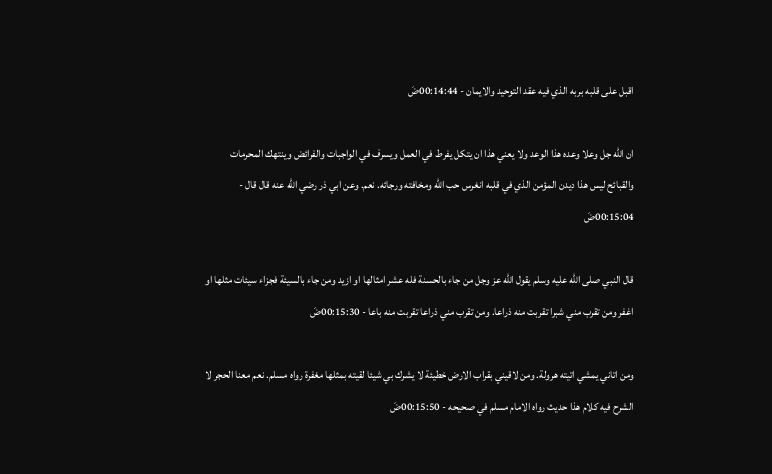اقبل على قلبه بربه الذي فيه عقد التوحيد والايمان - 00:14:44ضَ

ان الله جل وعلا وعده هذا الوعد ولا يعني هذا ان يتكل يفرط في العمل ويسرف في الواجبات والفرائض وينتهك المحرمات والقبائح ليس هذا ديدن المؤمن الذي في قلبه انغرس حب الله ومخافته ورجائه. نعم. وعن ابي ذر رضي الله عنه قال قال - 00:15:04ضَ

قال النبي صلى الله عليه وسلم يقول الله عز وجل من جاء بالحسنة فله عشر امثالها او ازيد ومن جاء بالسيئة فجزاء سيئات مثلها او اغفر ومن تقرب مني شبرا تقربت منه ذراعا. ومن تقرب مني ذراعا تقربت منه باعا - 00:15:30ضَ

ومن اتاني يمشي اتيته هرولة. ومن لاقيني بقراب الارض خطيئة لا يشرك بي شيئا لقيته بمثلها مغفرة رواه مسلم. نعم معنا الحجر لا الشرح فيه كلام هذا حديث رواه الامام مسلم في صحيحه - 00:15:50ضَ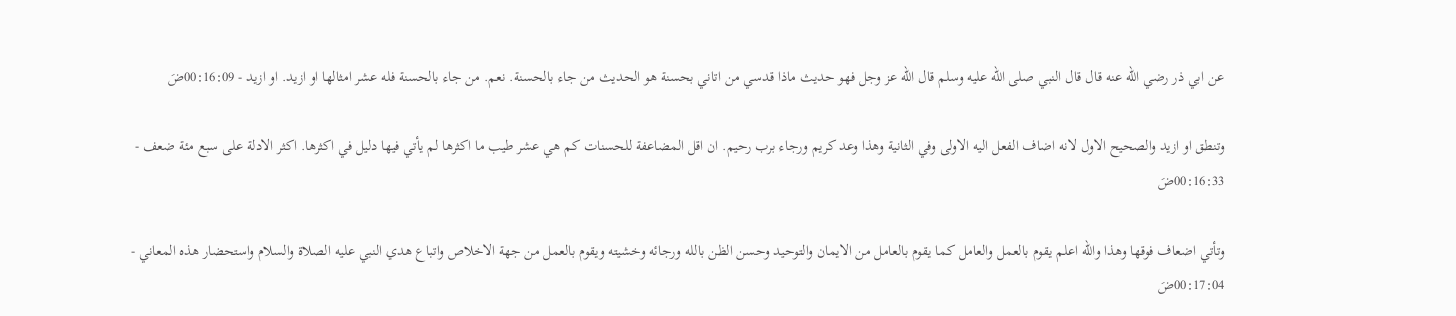عن ابي ذر رضي الله عنه قال قال النبي صلى الله عليه وسلم قال الله عز وجل فهو حديث ماذا قدسي من اتاني بحسنة هو الحديث من جاء بالحسنة. نعم. من جاء بالحسنة فله عشر امثالها او ازيد. او ازيد - 00:16:09ضَ

وتنطق او ازيد والصحيح الاول لانه اضاف الفعل اليه الاولى وفي الثانية وهذا وعد كريم ورجاء برب رحيم. ان اقل المضاعفة للحسنات كم هي عشر طيب ما اكثرها لم يأتي فيها دليل في اكثرها. اكثر الادلة على سبع مئة ضعف - 00:16:33ضَ

وتأتي اضعاف فوقها وهذا والله اعلم يقوم بالعمل والعامل كما يقوم بالعامل من الايمان والتوحيد وحسن الظن بالله ورجائه وخشيته ويقوم بالعمل من جهة الاخلاص واتباع هدي النبي عليه الصلاة والسلام واستحضار هذه المعاني - 00:17:04ضَ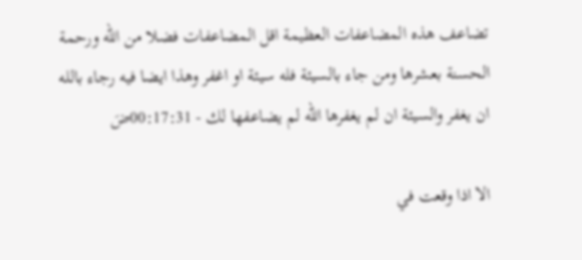تضاعف هذه المضاعفات العظيمة اقل المضاعفات فضلا من الله ورحمة الحسنة بعشرها ومن جاء بالسيئة فله سيئة او اغفر وهذا ايضا فيه رجاء بالله ان يغفر والسيئة ان لم يغفرها الله لم يضاعفها لك - 00:17:31ضَ

الا اذا وقعت في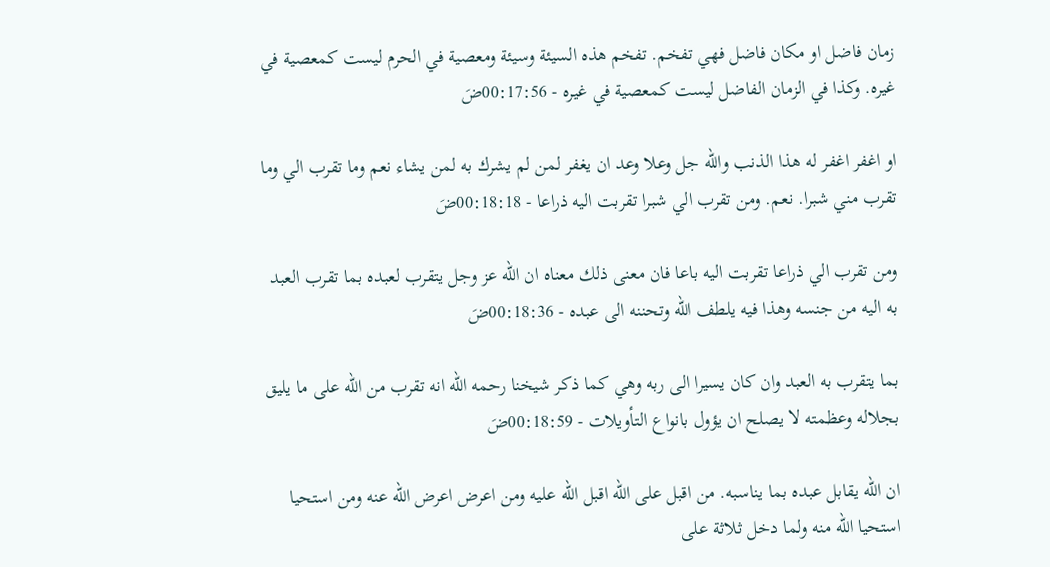زمان فاضل او مكان فاضل فهي تفخم. تفخم هذه السيئة وسيئة ومعصية في الحرم ليست كمعصية في غيره. وكذا في الزمان الفاضل ليست كمعصية في غيره - 00:17:56ضَ

او اغفر اغفر له هذا الذنب والله جل وعلا وعد ان يغفر لمن لم يشرك به لمن يشاء نعم وما تقرب الي وما تقرب مني شبرا. نعم. ومن تقرب الي شبرا تقربت اليه ذراعا - 00:18:18ضَ

ومن تقرب الي ذراعا تقربت اليه باعا فان معنى ذلك معناه ان الله عز وجل يتقرب لعبده بما تقرب العبد به اليه من جنسه وهذا فيه يلطف الله وتحننه الى عبده - 00:18:36ضَ

بما يتقرب به العبد وان كان يسيرا الى ربه وهي كما ذكر شيخنا رحمه الله انه تقرب من الله على ما يليق بجلاله وعظمته لا يصلح ان يؤول بانواع التأويلات - 00:18:59ضَ

ان الله يقابل عبده بما يناسبه. من اقبل على الله اقبل الله عليه ومن اعرض اعرض الله عنه ومن استحيا استحيا الله منه ولما دخل ثلاثة على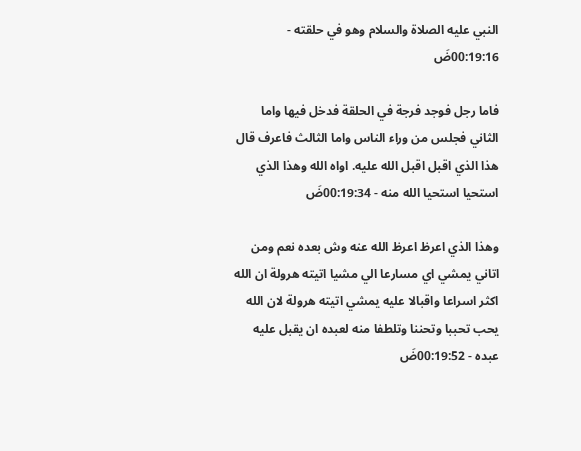النبي عليه الصلاة والسلام وهو في حلقته - 00:19:16ضَ

فاما رجل فوجد فرجة في الحلقة فدخل فيها واما الثاني فجلس من وراء الناس واما الثالث فاعرف قال هذا الذي اقبل اقبل الله عليه. اواه الله وهذا الذي استحيا استحيا الله منه - 00:19:34ضَ

وهذا الذي اعرظ اعرظ الله عنه وش بعده نعم ومن اتاني يمشي اي مسارعا الي مشيا اتيته هرولة ان الله اكثر اسراعا واقبالا عليه يمشي اتيته هرولة لان الله يحب تحببا وتحننا وتلطفا منه لعبده ان يقبل عليه عبده - 00:19:52ضَ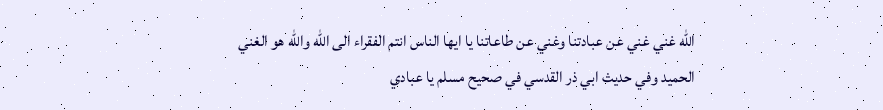الله غني غني عن عبادتنا وغني عن طاعاتنا يا ايها الناس انتم الفقراء الى الله والله هو الغني الحميد وفي حديث ابي ذر القدسي في صحيح مسلم يا عبادي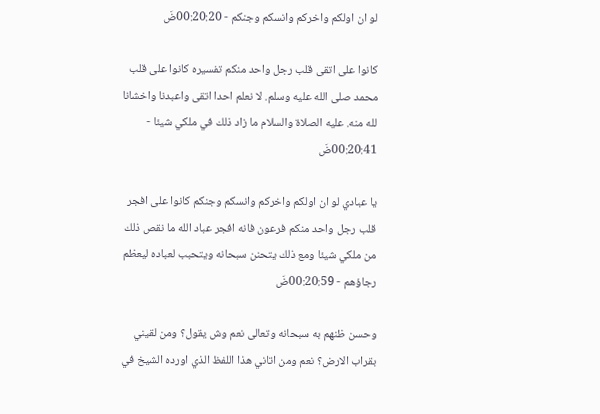لو ان اولكم واخركم وانسكم وجنكم - 00:20:20ضَ

كانوا على اتقى قلب رجل واحد منكم تفسيره كانوا على قلب محمد صلى الله عليه وسلم. لا نعلم احدا اتقى واعبدنا واخشانا لله منه. عليه الصلاة والسلام ما زاد ذلك في ملكي شيئا - 00:20:41ضَ

يا عبادي لو ان اولكم واخركم وانسكم وجنكم كانوا على افجر قلب رجل واحد منكم فرعون فانه افجر عباد الله ما نقص ذلك من ملكي شيئا ومع ذلك يتحنن سبحانه ويتحبب لعباده ليعظم رجاؤهم - 00:20:59ضَ

وحسن ظنهم به سبحانه وتعالى نعم وش يقول؟ ومن لقيني بقراب الارض؟ نعم ومن اتاني هذا اللفظ الذي اورده الشيخ في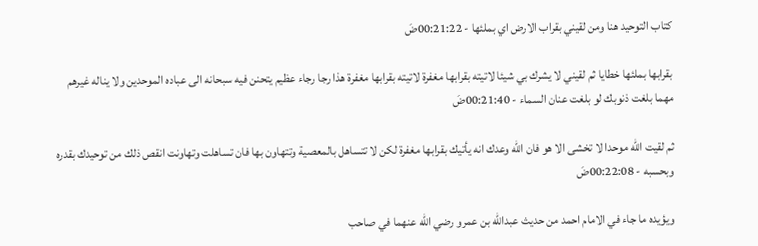كتاب التوحيد هنا ومن لقيني بقراب الارض اي بملئها - 00:21:22ضَ

بقرابها بملئها خطايا ثم لقيني لا يشرك بي شيئا لاتيته بقرابها مغفرة لاتيته بقرابها مغفرة هذا رجا رجاء عظيم يتحنن فيه سبحانه الى عباده الموحدين ولا يناله غيرهم مهما بلغت ذنوبك لو بلغت عنان السماء - 00:21:40ضَ

ثم لقيت الله موحدا لا تخشى الا هو فان الله وعدك انه يأتيك بقرابها مغفرة لكن لا تتساهل بالمعصية وتتهاون بها فان تساهلت وتهاونت انقص ذلك من توحيدك بقدره وبحسبه - 00:22:08ضَ

ويؤيده ما جاء في الامام احمد من حديث عبدالله بن عمرو رضي الله عنهما في صاحب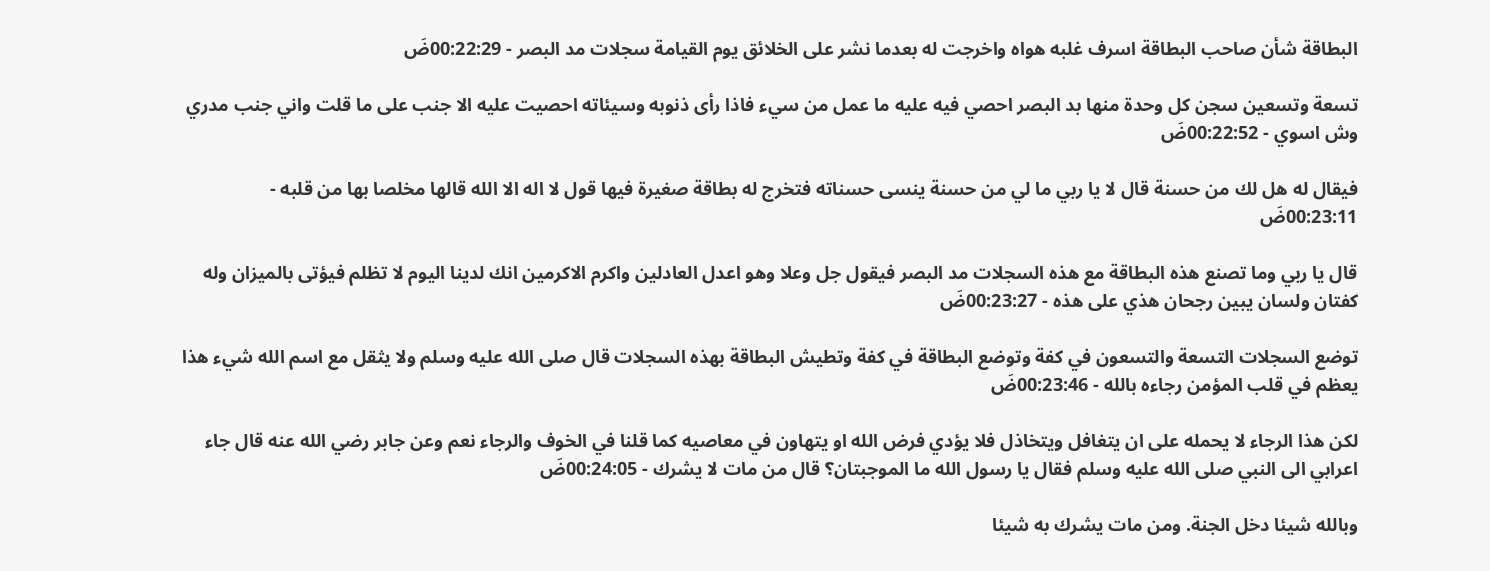البطاقة شأن صاحب البطاقة اسرف غلبه هواه واخرجت له بعدما نشر على الخلائق يوم القيامة سجلات مد البصر - 00:22:29ضَ

تسعة وتسعين سجن كل وحدة منها بد البصر احصي فيه عليه ما عمل من سيء فاذا رأى ذنوبه وسيئاته احصيت عليه الا جنب على ما قلت واني جنب مدري وش اسوي - 00:22:52ضَ

فيقال له هل لك من حسنة قال لا يا ربي ما لي من حسنة ينسى حسناته فتخرج له بطاقة صغيرة فيها قول لا اله الا الله قالها مخلصا بها من قلبه - 00:23:11ضَ

قال يا ربي وما تصنع هذه البطاقة مع هذه السجلات مد البصر فيقول جل وعلا وهو اعدل العادلين واكرم الاكرمين انك لدينا اليوم لا تظلم فيؤتى بالميزان وله كفتان ولسان يبين رجحان هذي على هذه - 00:23:27ضَ

توضع السجلات التسعة والتسعون في كفة وتوضع البطاقة في كفة وتطيش البطاقة بهذه السجلات قال صلى الله عليه وسلم ولا يثقل مع اسم الله شيء هذا يعظم في قلب المؤمن رجاءه بالله - 00:23:46ضَ

لكن هذا الرجاء لا يحمله على ان يتغافل ويتخاذل فلا يؤدي فرض الله او يتهاون في معاصيه كما قلنا في الخوف والرجاء نعم وعن جابر رضي الله عنه قال جاء اعرابي الى النبي صلى الله عليه وسلم فقال يا رسول الله ما الموجبتان؟ قال من مات لا يشرك - 00:24:05ضَ

وبالله شيئا دخل الجنة. ومن مات يشرك به شيئا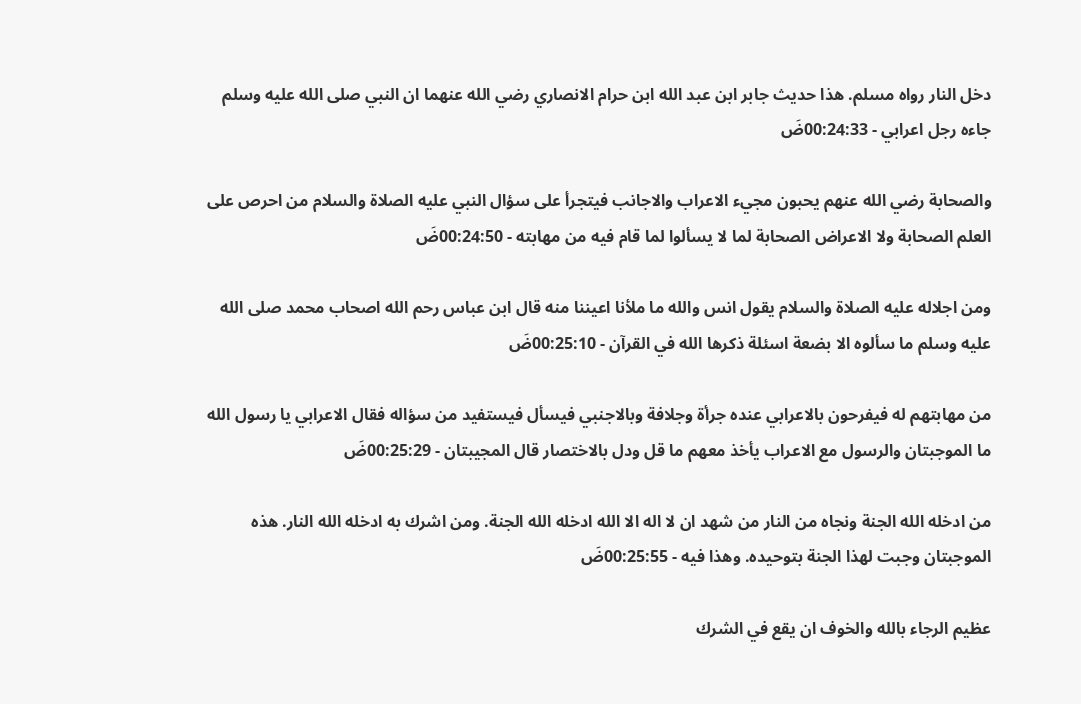دخل النار رواه مسلم. هذا حديث جابر ابن عبد الله ابن حرام الانصاري رضي الله عنهما ان النبي صلى الله عليه وسلم جاءه رجل اعرابي - 00:24:33ضَ

والصحابة رضي الله عنهم يحبون مجيء الاعراب والاجانب فيتجرأ على سؤال النبي عليه الصلاة والسلام من احرص على العلم الصحابة ولا الاعراض الصحابة لما لا يسألوا لما قام فيه من مهابته - 00:24:50ضَ

ومن اجلاله عليه الصلاة والسلام يقول انس والله ما ملأنا اعيننا منه قال ابن عباس رحم الله اصحاب محمد صلى الله عليه وسلم ما سألوه الا بضعة اسئلة ذكرها الله في القرآن - 00:25:10ضَ

من مهابتهم له فيفرحون بالاعرابي عنده جرأة وجلافة وبالاجنبي فيسأل فيستفيد من سؤاله فقال الاعرابي يا رسول الله ما الموجبتان والرسول مع الاعراب يأخذ معهم ما قل ودل بالاختصار قال المجيبتان - 00:25:29ضَ

من ادخله الله الجنة ونجاه من النار من شهد ان لا اله الا الله ادخله الله الجنة. ومن اشرك به ادخله الله النار. هذه الموجبتان وجبت لهذا الجنة بتوحيده. وهذا فيه - 00:25:55ضَ

عظيم الرجاء بالله والخوف ان يقع في الشرك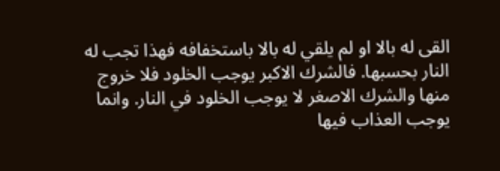القى له بالا او لم يلقي له بالا باستخفافه فهذا تجب له النار بحسبها. فالشرك الاكبر يوجب الخلود فلا خروج منها والشرك الاصغر لا يوجب الخلود في النار. وانما يوجب العذاب فيها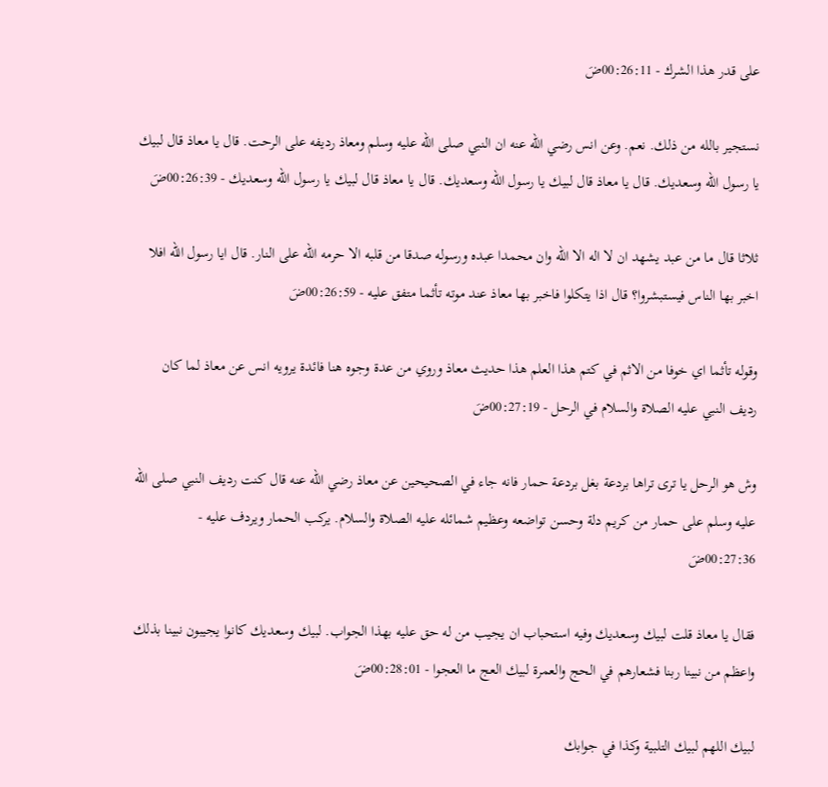على قدر هذا الشرك - 00:26:11ضَ

نستجير بالله من ذلك. نعم. وعن انس رضي الله عنه ان النبي صلى الله عليه وسلم ومعاذ رديفه على الرحت. قال يا معاذ قال لبيك يا رسول الله وسعديك. قال يا معاذ قال لبيك يا رسول الله وسعديك. قال يا معاذ قال لبيك يا رسول الله وسعديك - 00:26:39ضَ

ثلاثا قال ما من عبد يشهد ان لا اله الا الله وان محمدا عبده ورسوله صدقا من قلبه الا حرمه الله على النار. قال ايا رسول الله افلا اخبر بها الناس فيستبشروا؟ قال اذا يتكلوا فاخبر بها معاذ عند موته تأثما متفق عليه - 00:26:59ضَ

وقوله تأثما اي خوفا من الاثم في كتم هذا العلم هذا حديث معاذ وروي من عدة وجوه هنا فائدة يرويه انس عن معاذ لما كان رديف النبي عليه الصلاة والسلام في الرحل - 00:27:19ضَ

وش هو الرحل يا ترى تراها بردعة بغل بردعة حمار فانه جاء في الصحيحين عن معاذ رضي الله عنه قال كنت رديف النبي صلى الله عليه وسلم على حمار من كريم دلة وحسن تواضعه وعظيم شمائله عليه الصلاة والسلام. يركب الحمار ويردف عليه - 00:27:36ضَ

فقال يا معاذ قلت لبيك وسعديك وفيه استحباب ان يجيب من له حق عليه بهذا الجواب. لبيك وسعديك كانوا يجيبون نبينا بذلك واعظم من نبينا ربنا فشعارهم في الحج والعمرة لبيك العج ما العجوا - 00:28:01ضَ

لبيك اللهم لبيك التلبية وكذا في جوابك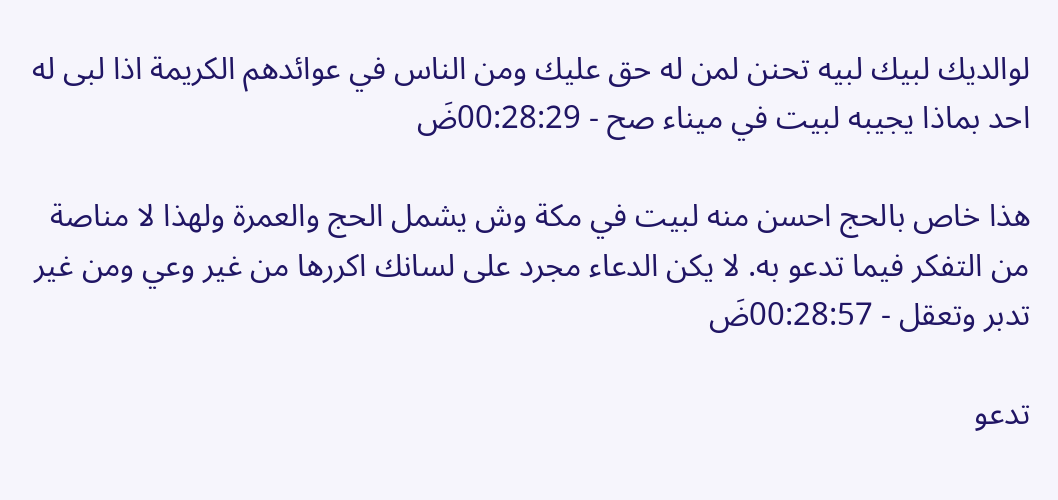لوالديك لبيك لبيه تحنن لمن له حق عليك ومن الناس في عوائدهم الكريمة اذا لبى له احد بماذا يجيبه لبيت في ميناء صح - 00:28:29ضَ

هذا خاص بالحج احسن منه لبيت في مكة وش يشمل الحج والعمرة ولهذا لا مناصة من التفكر فيما تدعو به. لا يكن الدعاء مجرد على لسانك اكررها من غير وعي ومن غير تدبر وتعقل - 00:28:57ضَ

تدعو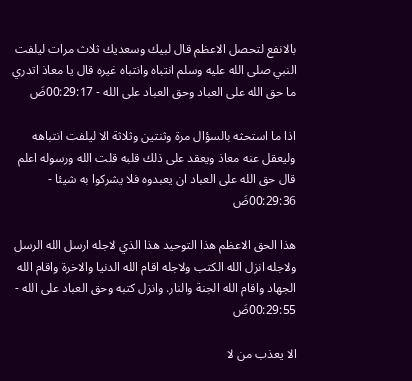بالانفع لتحصل الاعظم قال لبيك وسعديك ثلاث مرات ليلفت النبي صلى الله عليه وسلم انتباه وانتباه غيره قال يا معاذ اتدري ما حق الله على العباد وحق العباد على الله - 00:29:17ضَ

اذا ما استحثه بالسؤال مرة وثنتين وثلاثة الا ليلفت انتباهه وليعقل عنه معاذ ويعقد على ذلك قلبه قلت الله ورسوله اعلم قال حق الله على العباد ان يعبدوه فلا يشركوا به شيئا - 00:29:36ضَ

هذا الحق الاعظم هذا التوحيد هذا الذي لاجله ارسل الله الرسل ولاجله انزل الله الكتب ولاجله اقام الله الدنيا والاخرة واقام الله الجهاد واقام الله الجنة والنار. وانزل كتبه وحق العباد على الله - 00:29:55ضَ

الا يعذب من لا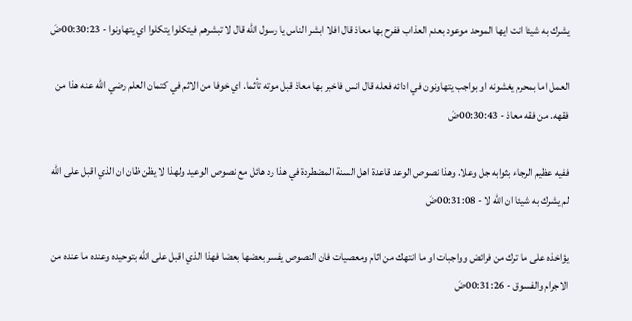يشرك به شيئا انت ايها الموحد موعود بعدم العذاب ففرح بها معاذ قال افلا ابشر الناس يا رسول الله قال لا تبشرهم فيتكلوا يتكلوا اي يتهاونوا - 00:30:23ضَ

العمل اما بمحرم يغشونه او بواجب يتهاونون في ادائه فعله قال انس فاخبر بها معاذ قبل موته تأثما. اي خوفا من الاثم في كتمان العلم رضي الله عنه هذا من فقهه. من فقه معاذ - 00:30:43ضَ

ففيه عظيم الرجاء بثوابه جل وعلا. وهذا نصوص الوعد قاعدة اهل السنة المضطردة في هذا رد هائل مع نصوص الوعيد ولهذا لا يظن ظان ان الذي اقبل على الله لم يشرك به شيئا ان الله لا - 00:31:08ضَ

يؤاخذه على ما ترك من فرائض وواجبات او ما انتهك من اثام ومعصيات فان النصوص يفسر بعضها بعضا فهذا الذي اقبل على الله بتوحيده وعنده ما عنده من الاجرام والفسوق - 00:31:26ضَ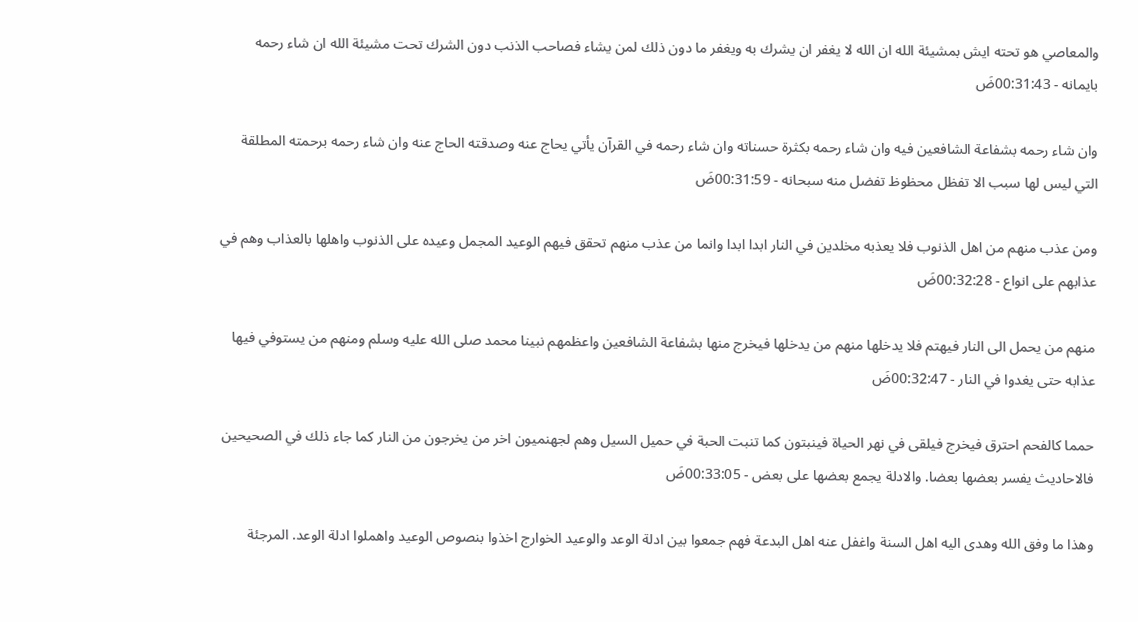والمعاصي هو تحته ايش بمشيئة الله ان الله لا يغفر ان يشرك به ويغفر ما دون ذلك لمن يشاء فصاحب الذنب دون الشرك تحت مشيئة الله ان شاء رحمه بايمانه - 00:31:43ضَ

وان شاء رحمه بشفاعة الشافعين فيه وان شاء رحمه بكثرة حسناته وان شاء رحمه في القرآن يأتي يحاج عنه وصدقته الحاج عنه وان شاء رحمه برحمته المطلقة التي ليس لها سبب الا تفظل محظوظ تفضل منه سبحانه - 00:31:59ضَ

ومن عذب منهم من اهل الذنوب فلا يعذبه مخلدين في النار ابدا ابدا وانما من عذب منهم تحقق فيهم الوعيد المجمل وعيده على الذنوب واهلها بالعذاب وهم في عذابهم على انواع - 00:32:28ضَ

منهم من يحمل الى النار فيهتم فلا يدخلها منهم من يدخلها فيخرج منها بشفاعة الشافعين واعظمهم نبينا محمد صلى الله عليه وسلم ومنهم من يستوفي فيها عذابه حتى يغدوا في النار - 00:32:47ضَ

حمما كالفحم احترق فيخرج فيلقى في نهر الحياة فينبتون كما تنبت الحبة في حميل السيل وهم لجهنميون اخر من يخرجون من النار كما جاء ذلك في الصحيحين فالاحاديث يفسر بعضها بعضا. والادلة يجمع بعضها على بعض - 00:33:05ضَ

وهذا ما وفق الله وهدى اليه اهل السنة واغفل عنه اهل البدعة فهم جمعوا بين ادلة الوعد والوعيد الخوارج اخذوا بنصوص الوعيد واهملوا ادلة الوعد. المرجئة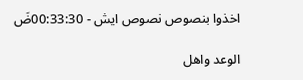اخذوا بنصوص نصوص ايش - 00:33:30ضَ

الوعد واهل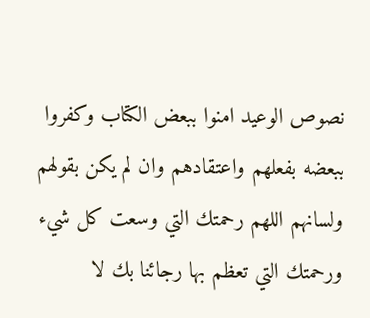نصوص الوعيد امنوا ببعض الكتاب وكفروا ببعضه بفعلهم واعتقادهم وان لم يكن بقولهم ولسانهم اللهم رحمتك التي وسعت كل شيء ورحمتك التي تعظم بها رجائنا بك لا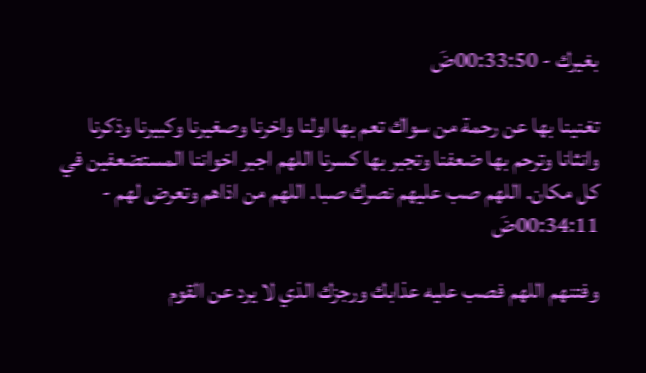بغيرك - 00:33:50ضَ

تغنينا بها عن رحمة من سواك تعم بها اولنا واخرنا وصغيرنا وكبيرنا وذكرنا وانثانا وترحم بها ضعفنا وتجبر بها كسرنا اللهم اجبر اخواننا المستضعفين في كل مكان. اللهم صب عليهم نصرك صبا. اللهم من اذاهم وتعرض لهم - 00:34:11ضَ

وفتنهم اللهم فصب عليه عذابك ورجزك الذي لا يرد عن القوم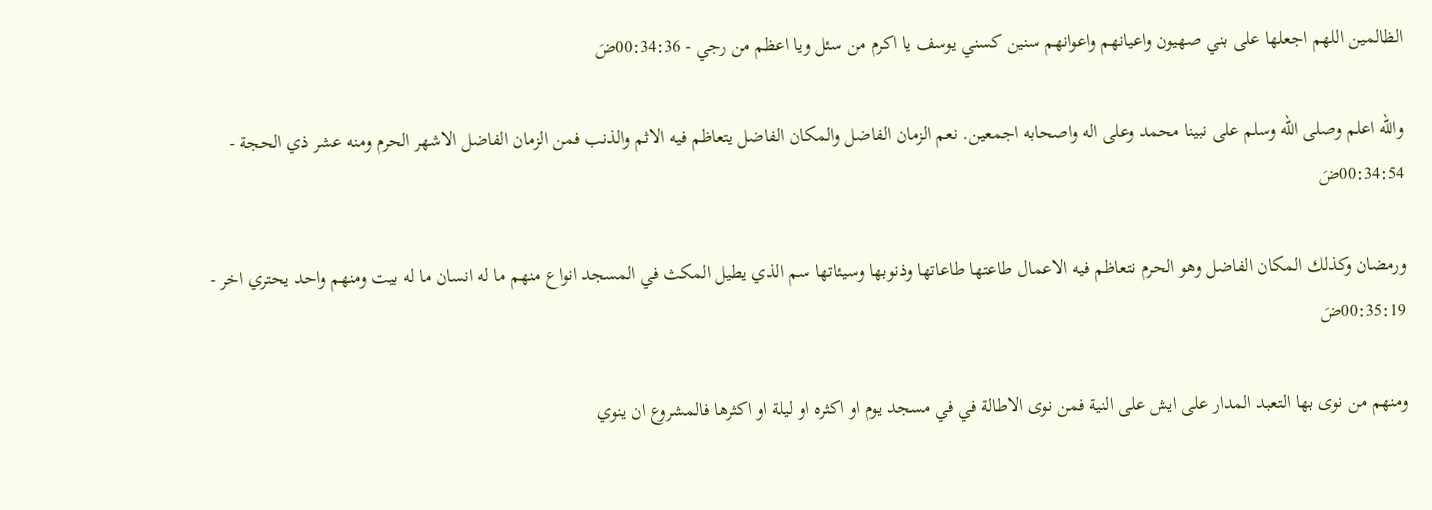الظالمين اللهم اجعلها على بني صهيون واعيانهم واعوانهم سنين كسني يوسف يا اكرم من سئل ويا اعظم من رجي - 00:34:36ضَ

والله اعلم وصلى الله وسلم على نبينا محمد وعلى اله واصحابه اجمعين. نعم الزمان الفاضل والمكان الفاضل يتعاظم فيه الاثم والذنب فمن الزمان الفاضل الاشهر الحرم ومنه عشر ذي الحجة - 00:34:54ضَ

ورمضان وكذلك المكان الفاضل وهو الحرم نتعاظم فيه الاعمال طاعتها طاعاتها وذنوبها وسيئاتها سم الذي يطيل المكث في المسجد انواع منهم ما له انسان ما له بيت ومنهم واحد يحتري اخر - 00:35:19ضَ

ومنهم من نوى بها التعبد المدار على ايش على النية فمن نوى الاطالة في في مسجد يوم او اكثره او ليلة او اكثرها فالمشروع ان ينوي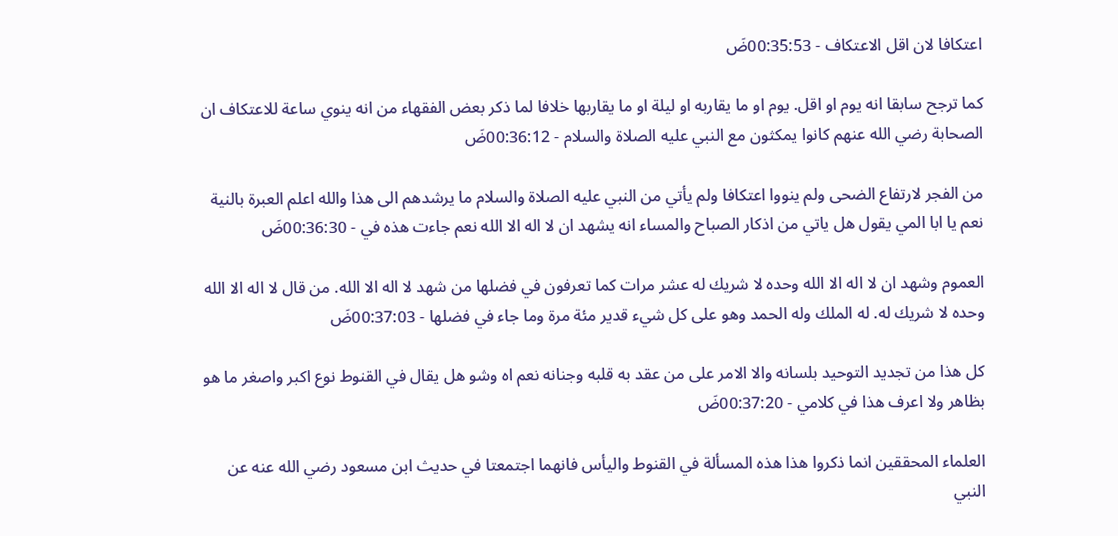اعتكافا لان اقل الاعتكاف - 00:35:53ضَ

كما ترجح سابقا انه يوم او اقل. يوم او ما يقاربه او ليلة او ما يقاربها خلافا لما ذكر بعض الفقهاء من انه ينوي ساعة للاعتكاف ان الصحابة رضي الله عنهم كانوا يمكثون مع النبي عليه الصلاة والسلام - 00:36:12ضَ

من الفجر لارتفاع الضحى ولم ينووا اعتكافا ولم يأتي من النبي عليه الصلاة والسلام ما يرشدهم الى هذا والله اعلم العبرة بالنية نعم يا ابا المي يقول هل ياتي من اذكار الصباح والمساء انه يشهد ان لا اله الا الله نعم جاءت هذه في - 00:36:30ضَ

العموم وشهد ان لا اله الا الله وحده لا شريك له عشر مرات كما تعرفون في فضلها من شهد لا اله الا الله. من قال لا اله الا الله وحده لا شريك له. له الملك وله الحمد وهو على كل شيء قدير مئة مرة وما جاء في فضلها - 00:37:03ضَ

كل هذا من تجديد التوحيد بلسانه والا الامر على من عقد به قلبه وجنانه نعم اه وشو هل يقال في القنوط نوع اكبر واصغر ما هو بظاهر ولا اعرف هذا في كلامي - 00:37:20ضَ

العلماء المحققين انما ذكروا هذا هذه المسألة في القنوط واليأس فانهما اجتمعتا في حديث ابن مسعود رضي الله عنه عن النبي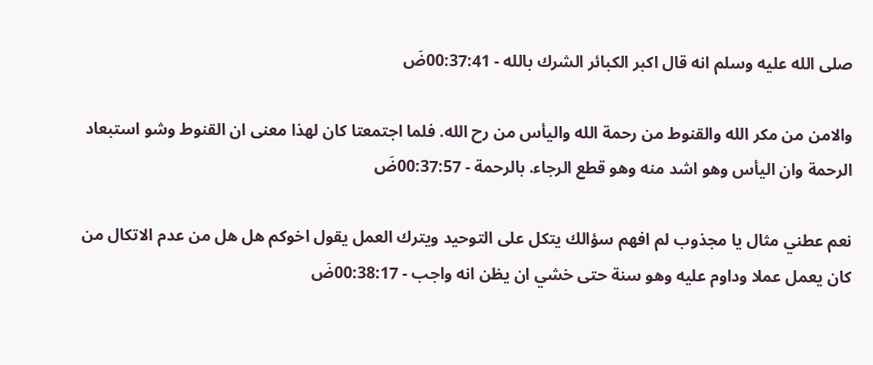صلى الله عليه وسلم انه قال اكبر الكبائر الشرك بالله - 00:37:41ضَ

والامن من مكر الله والقنوط من رحمة الله واليأس من رح الله. فلما اجتمعتا كان لهذا معنى ان القنوط وشو استبعاد الرحمة وان اليأس وهو اشد منه وهو قطع الرجاء. بالرحمة - 00:37:57ضَ

نعم عطني مثال يا مجذوب لم افهم سؤالك يتكل على التوحيد ويترك العمل يقول اخوكم هل هل من عدم الاتكال من كان يعمل عملا وداوم عليه وهو سنة حتى خشي ان يظن انه واجب - 00:38:17ضَ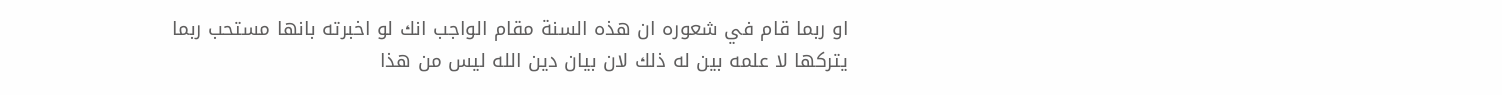او ربما قام في شعوره ان هذه السنة مقام الواجب انك لو اخبرته بانها مستحب ربما يتركها لا علمه بين له ذلك لان بيان دين الله ليس من هذا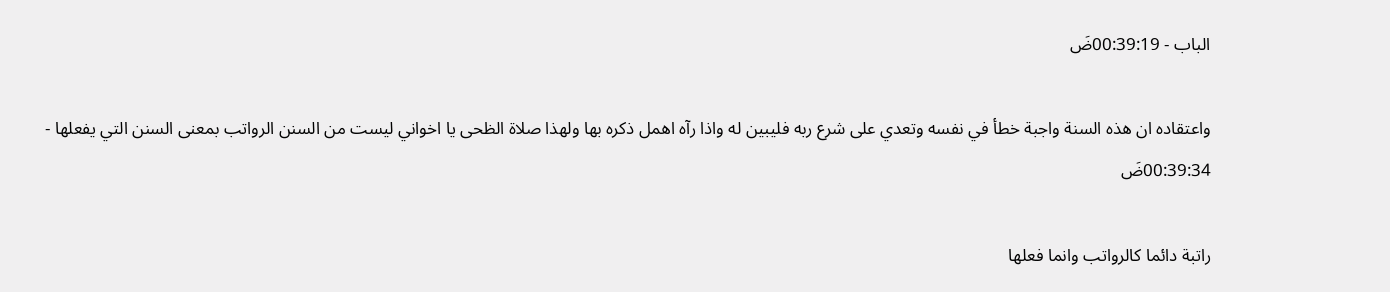الباب - 00:39:19ضَ

واعتقاده ان هذه السنة واجبة خطأ في نفسه وتعدي على شرع ربه فليبين له واذا رآه اهمل ذكره بها ولهذا صلاة الظحى يا اخواني ليست من السنن الرواتب بمعنى السنن التي يفعلها - 00:39:34ضَ

راتبة دائما كالرواتب وانما فعلها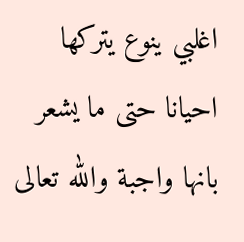اغلبي ينوع يتركها احيانا حتى ما يشعر بانها واجبة والله تعالى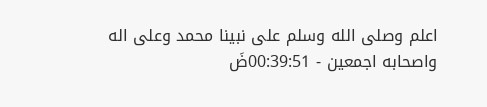اعلم وصلى الله وسلم على نبينا محمد وعلى اله واصحابه اجمعين - 00:39:51ضَ